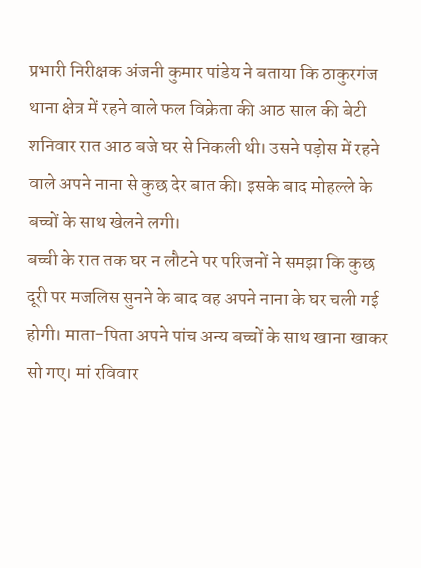प्रभारी निरीक्षक अंजनी कुमार पांडेय ने बताया कि ठाकुरगंज थाना क्षेत्र में रहने वाले फल विक्रेता की आठ साल की बेटी शनिवार रात आठ बजे घर से निकली थी। उसने पड़ोस में रहने वाले अपने नाना से कुछ देर बात की। इसके बाद मोहल्ले के बच्चों के साथ खेलने लगी।
बच्ची के रात तक घर न लौटने पर परिजनों ने समझा कि कुछ दूरी पर मजलिस सुनने के बाद वह अपने नाना के घर चली गई होगी। माता-पिता अपने पांच अन्य बच्चों के साथ खाना खाकर सो गए। मां रविवार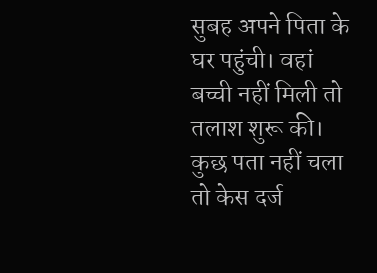सुबह अपने पिता के घर पहुंची। वहां बच्ची नहीं मिली तो तलाश शुरू की। कुछ पता नहीं चला तो केस दर्ज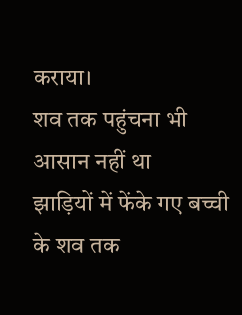कराया।
शव तक पहुंचना भी आसान नहीं था
झाड़ियों में फेंके गए बच्ची के शव तक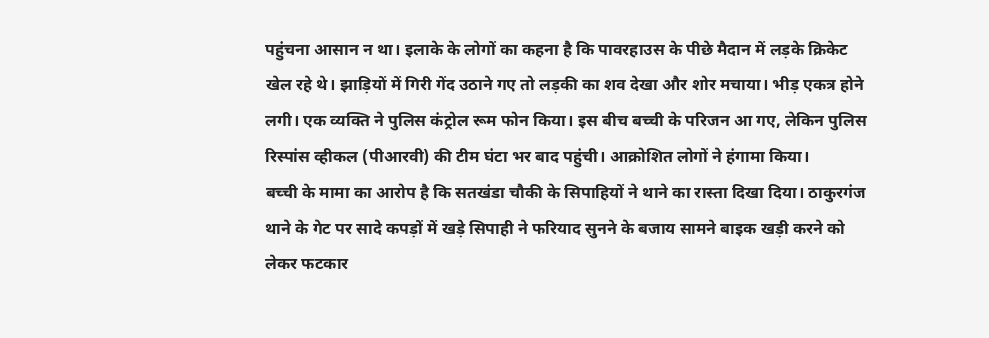पहुंचना आसान न था। इलाके के लोगों का कहना है कि पावरहाउस के पीछे मैदान में लड़के क्रिकेट खेल रहे थे। झाड़ियों में गिरी गेंद उठाने गए तो लड़की का शव देखा और शोर मचाया। भीड़ एकत्र होने लगी। एक व्यक्ति ने पुलिस कंट्रोल रूम फोन किया। इस बीच बच्ची के परिजन आ गए, लेकिन पुलिस रिस्पांस व्हीकल (पीआरवी) की टीम घंटा भर बाद पहुंची। आक्रोशित लोगों ने हंगामा किया।
बच्ची के मामा का आरोप है कि सतखंडा चौकी के सिपाहियों ने थाने का रास्ता दिखा दिया। ठाकुरगंज थाने के गेट पर सादे कपड़ों में खड़े सिपाही ने फरियाद सुनने के बजाय सामने बाइक खड़ी करने को लेकर फटकार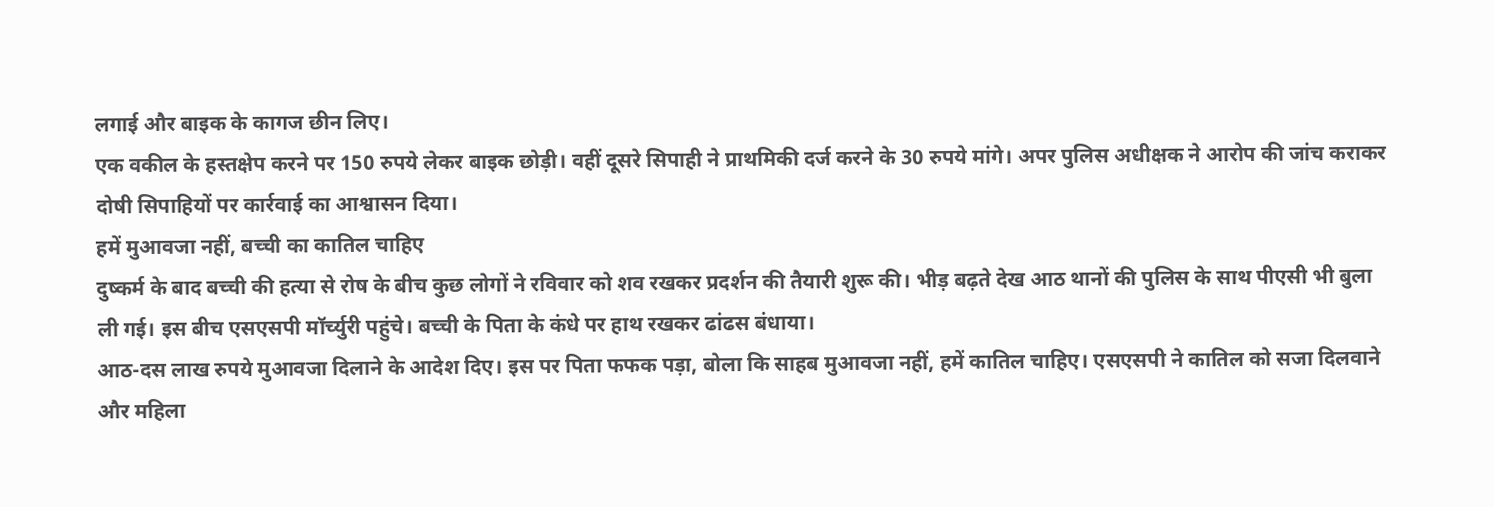लगाई और बाइक के कागज छीन लिए।
एक वकील के हस्तक्षेप करने पर 150 रुपये लेकर बाइक छोड़ी। वहीं दूसरे सिपाही ने प्राथमिकी दर्ज करने के 30 रुपये मांगे। अपर पुलिस अधीक्षक ने आरोप की जांच कराकर दोषी सिपाहियों पर कार्रवाई का आश्वासन दिया।
हमें मुआवजा नहीं, बच्ची का कातिल चाहिए
दुष्कर्म के बाद बच्ची की हत्या से रोष के बीच कुछ लोगों ने रविवार को शव रखकर प्रदर्शन की तैयारी शुरू की। भीड़ बढ़ते देख आठ थानों की पुलिस के साथ पीएसी भी बुला ली गई। इस बीच एसएसपी मॉर्च्युरी पहुंचे। बच्ची के पिता के कंधे पर हाथ रखकर ढांढस बंधाया।
आठ-दस लाख रुपये मुआवजा दिलाने के आदेश दिए। इस पर पिता फफक पड़ा, बोला कि साहब मुआवजा नहीं, हमें कातिल चाहिए। एसएसपी ने कातिल को सजा दिलवाने और महिला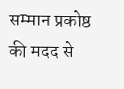सम्मान प्रकोष्ठ की मदद से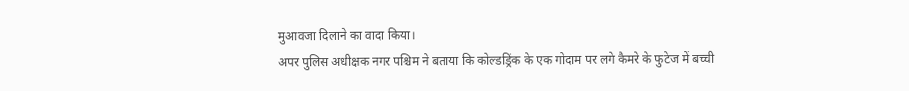मुआवजा दिलाने का वादा किया।
अपर पुलिस अधीक्षक नगर पश्चिम ने बताया कि कोल्डड्रिंक के एक गोदाम पर लगे कैमरे के फुटेज में बच्ची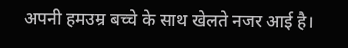अपनी हमउम्र बच्चे के साथ खेलते नजर आई है।